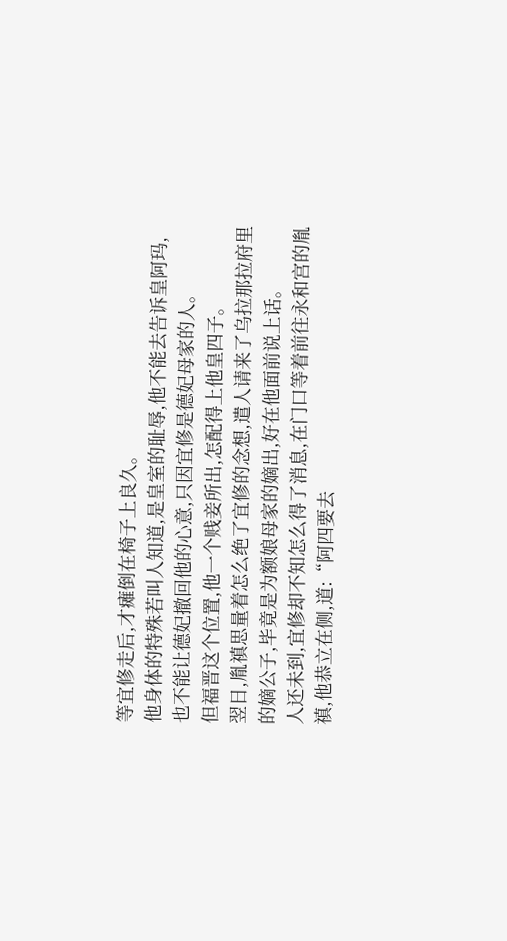等宜修走后,才瘫倒在椅子上良久。
他身体的特殊若叫人知道,是皇室的耻辱,他不能去告诉皇阿玛,也不能让德妃撤回他的心意,只因宜修是德妃母家的人。
但福晋这个位置,他一个贱妾所出,怎配得上他皇四子。
翌日,胤禛思量着怎么绝了宜修的念想,遣人请来了乌拉那拉府里的嫡公子,毕竟是为额娘母家的嫡出,好在他面前说上话。
人还未到,宜修却不知怎么得了消息,在门口等着前往永和宫的胤禛,他恭立在侧,道:“阿四要去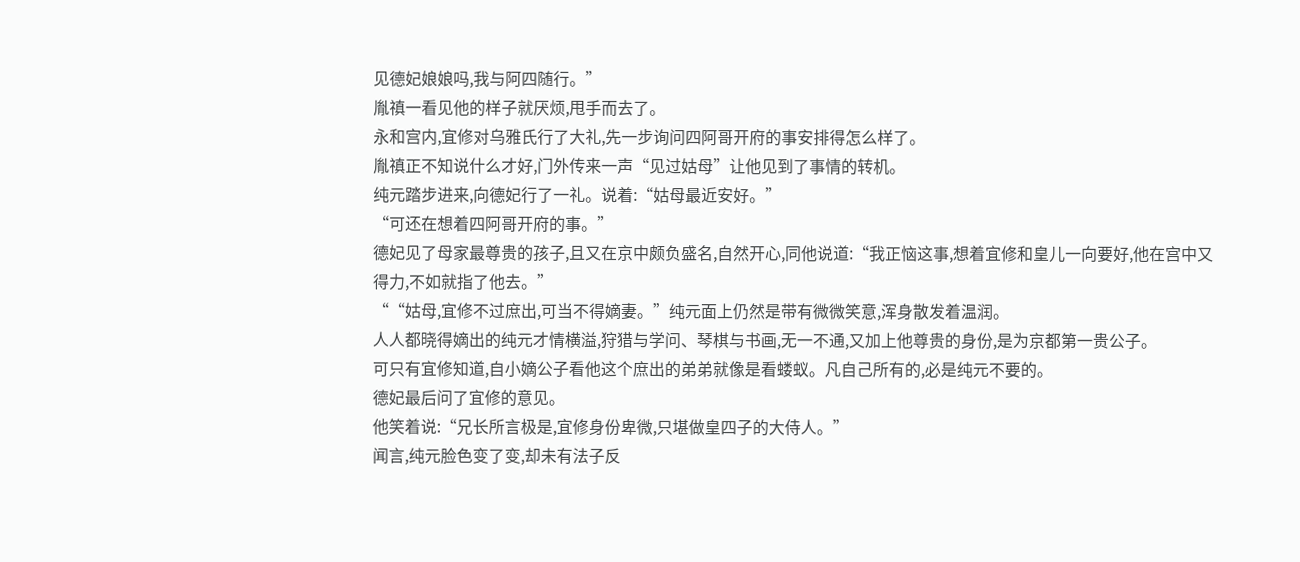见德妃娘娘吗,我与阿四随行。”
胤禛一看见他的样子就厌烦,甩手而去了。
永和宫内,宜修对乌雅氏行了大礼,先一步询问四阿哥开府的事安排得怎么样了。
胤禛正不知说什么才好,门外传来一声“见过姑母”让他见到了事情的转机。
纯元踏步进来,向德妃行了一礼。说着:“姑母最近安好。”
“可还在想着四阿哥开府的事。”
德妃见了母家最尊贵的孩子,且又在京中颇负盛名,自然开心,同他说道:“我正恼这事,想着宜修和皇儿一向要好,他在宫中又得力,不如就指了他去。”
““姑母,宜修不过庶出,可当不得嫡妻。”纯元面上仍然是带有微微笑意,浑身散发着温润。
人人都晓得嫡出的纯元才情横溢,狩猎与学问、琴棋与书画,无一不通,又加上他尊贵的身份,是为京都第一贵公子。
可只有宜修知道,自小嫡公子看他这个庶出的弟弟就像是看蝼蚁。凡自己所有的,必是纯元不要的。
德妃最后问了宜修的意见。
他笑着说:“兄长所言极是,宜修身份卑微,只堪做皇四子的大侍人。”
闻言,纯元脸色变了变,却未有法子反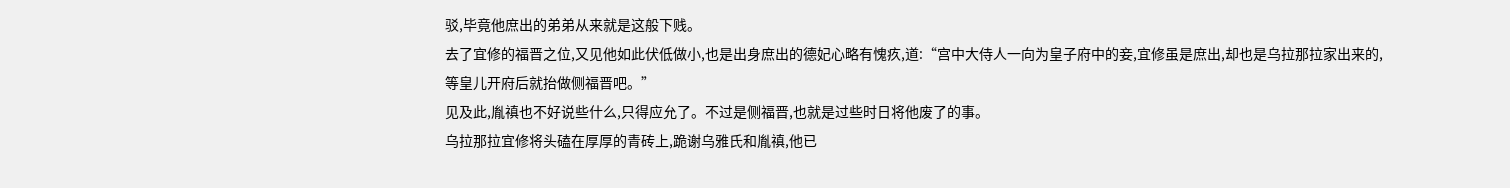驳,毕竟他庶出的弟弟从来就是这般下贱。
去了宜修的福晋之位,又见他如此伏低做小,也是出身庶出的德妃心略有愧疚,道:“宫中大侍人一向为皇子府中的妾,宜修虽是庶出,却也是乌拉那拉家出来的,等皇儿开府后就抬做侧福晋吧。”
见及此,胤禛也不好说些什么,只得应允了。不过是侧福晋,也就是过些时日将他废了的事。
乌拉那拉宜修将头磕在厚厚的青砖上,跪谢乌雅氏和胤禛,他已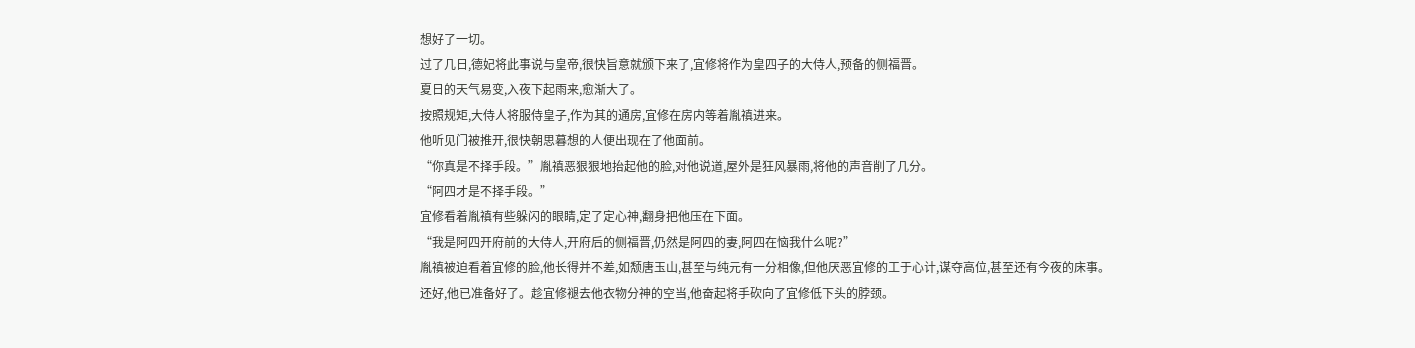想好了一切。
过了几日,德妃将此事说与皇帝,很快旨意就颁下来了,宜修将作为皇四子的大侍人,预备的侧福晋。
夏日的天气易变,入夜下起雨来,愈渐大了。
按照规矩,大侍人将服侍皇子,作为其的通房,宜修在房内等着胤禛进来。
他听见门被推开,很快朝思暮想的人便出现在了他面前。
“你真是不择手段。”胤禛恶狠狠地抬起他的脸,对他说道,屋外是狂风暴雨,将他的声音削了几分。
“阿四才是不择手段。”
宜修看着胤禛有些躲闪的眼睛,定了定心神,翻身把他压在下面。
“我是阿四开府前的大侍人,开府后的侧福晋,仍然是阿四的妻,阿四在恼我什么呢?”
胤禛被迫看着宜修的脸,他长得并不差,如颓唐玉山,甚至与纯元有一分相像,但他厌恶宜修的工于心计,谋夺高位,甚至还有今夜的床事。
还好,他已准备好了。趁宜修褪去他衣物分神的空当,他奋起将手砍向了宜修低下头的脖颈。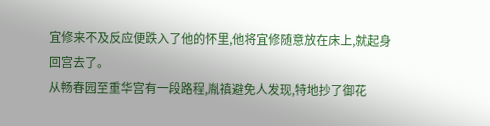宜修来不及反应便跌入了他的怀里,他将宜修随意放在床上,就起身回宫去了。
从畅春园至重华宫有一段路程,胤禛避免人发现,特地抄了御花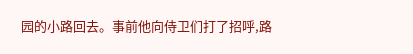园的小路回去。事前他向侍卫们打了招呼,路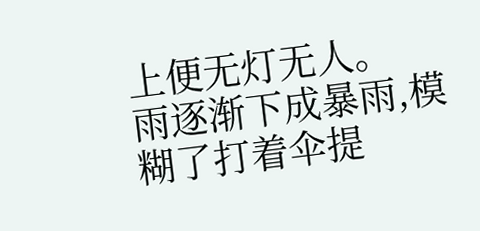上便无灯无人。
雨逐渐下成暴雨,模糊了打着伞提